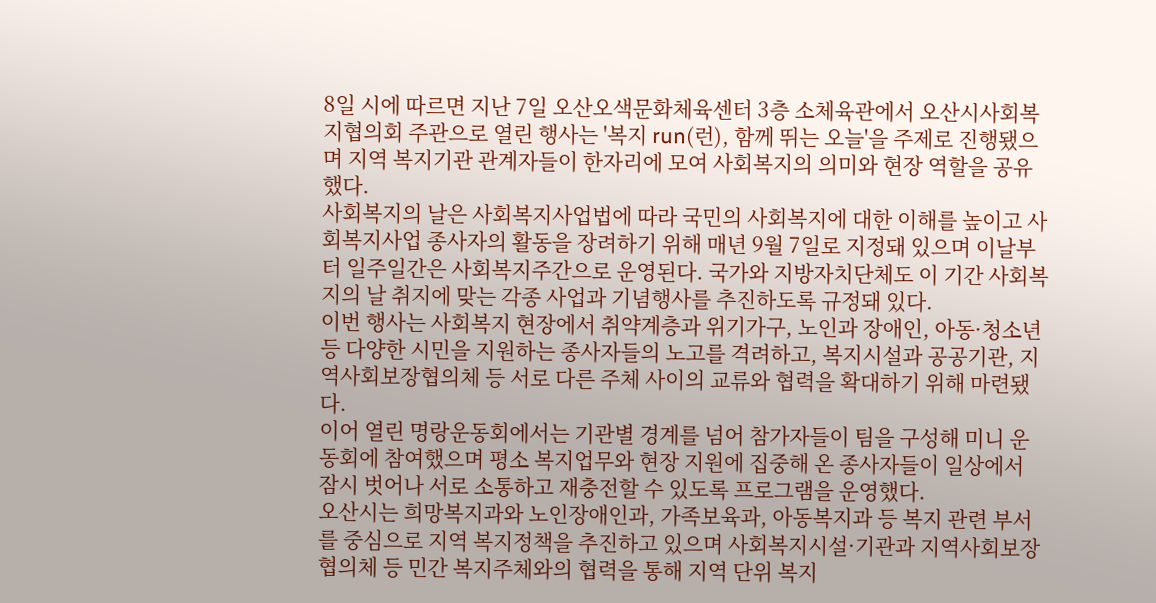8일 시에 따르면 지난 7일 오산오색문화체육센터 3층 소체육관에서 오산시사회복지협의회 주관으로 열린 행사는 '복지 run(런), 함께 뛰는 오늘'을 주제로 진행됐으며 지역 복지기관 관계자들이 한자리에 모여 사회복지의 의미와 현장 역할을 공유했다.
사회복지의 날은 사회복지사업법에 따라 국민의 사회복지에 대한 이해를 높이고 사회복지사업 종사자의 활동을 장려하기 위해 매년 9월 7일로 지정돼 있으며 이날부터 일주일간은 사회복지주간으로 운영된다. 국가와 지방자치단체도 이 기간 사회복지의 날 취지에 맞는 각종 사업과 기념행사를 추진하도록 규정돼 있다.
이번 행사는 사회복지 현장에서 취약계층과 위기가구, 노인과 장애인, 아동·청소년 등 다양한 시민을 지원하는 종사자들의 노고를 격려하고, 복지시설과 공공기관, 지역사회보장협의체 등 서로 다른 주체 사이의 교류와 협력을 확대하기 위해 마련됐다.
이어 열린 명랑운동회에서는 기관별 경계를 넘어 참가자들이 팀을 구성해 미니 운동회에 참여했으며 평소 복지업무와 현장 지원에 집중해 온 종사자들이 일상에서 잠시 벗어나 서로 소통하고 재충전할 수 있도록 프로그램을 운영했다.
오산시는 희망복지과와 노인장애인과, 가족보육과, 아동복지과 등 복지 관련 부서를 중심으로 지역 복지정책을 추진하고 있으며 사회복지시설·기관과 지역사회보장협의체 등 민간 복지주체와의 협력을 통해 지역 단위 복지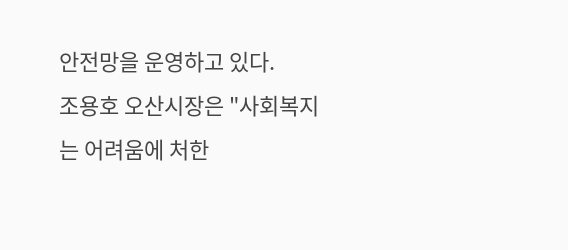안전망을 운영하고 있다.
조용호 오산시장은 "사회복지는 어려움에 처한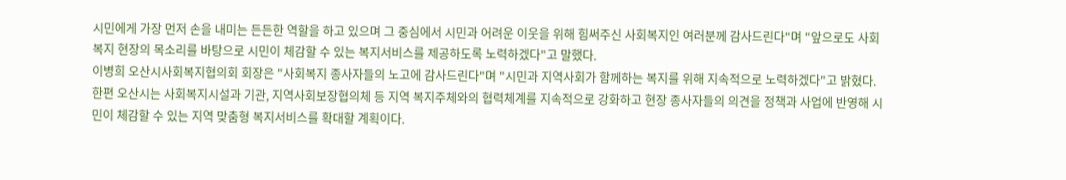시민에게 가장 먼저 손을 내미는 든든한 역할을 하고 있으며 그 중심에서 시민과 어려운 이웃을 위해 힘써주신 사회복지인 여러분께 감사드린다"며 "앞으로도 사회복지 현장의 목소리를 바탕으로 시민이 체감할 수 있는 복지서비스를 제공하도록 노력하겠다"고 말했다.
이병희 오산시사회복지협의회 회장은 "사회복지 종사자들의 노고에 감사드린다"며 "시민과 지역사회가 함께하는 복지를 위해 지속적으로 노력하겠다"고 밝혔다.
한편 오산시는 사회복지시설과 기관, 지역사회보장협의체 등 지역 복지주체와의 협력체계를 지속적으로 강화하고 현장 종사자들의 의견을 정책과 사업에 반영해 시민이 체감할 수 있는 지역 맞춤형 복지서비스를 확대할 계획이다.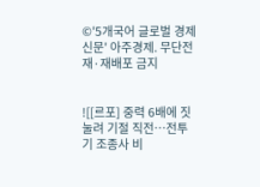©'5개국어 글로벌 경제신문' 아주경제. 무단전재·재배포 금지


![[르포] 중력 6배에 짓눌려 기절 직전…전투기 조종사 비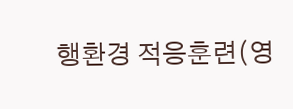행환경 적응훈련(영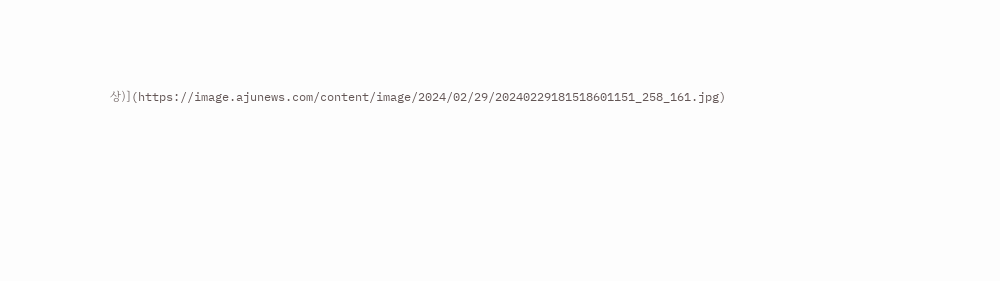상)](https://image.ajunews.com/content/image/2024/02/29/20240229181518601151_258_161.jpg)